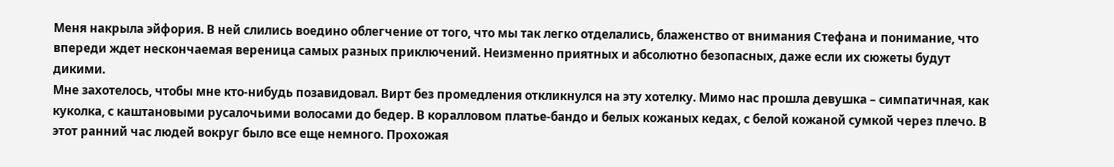Меня накрыла эйфория. В ней слились воедино облегчение от того, что мы так легко отделались, блаженство от внимания Стефана и понимание, что впереди ждет нескончаемая вереница самых разных приключений. Неизменно приятных и абсолютно безопасных, даже если их сюжеты будут дикими.
Мне захотелось, чтобы мне кто-нибудь позавидовал. Вирт без промедления откликнулся на эту хотелку. Мимо нас прошла девушка – симпатичная, как куколка, с каштановыми русалочьими волосами до бедер. В коралловом платье-бандо и белых кожаных кедах, с белой кожаной сумкой через плечо. В этот ранний час людей вокруг было все еще немного. Прохожая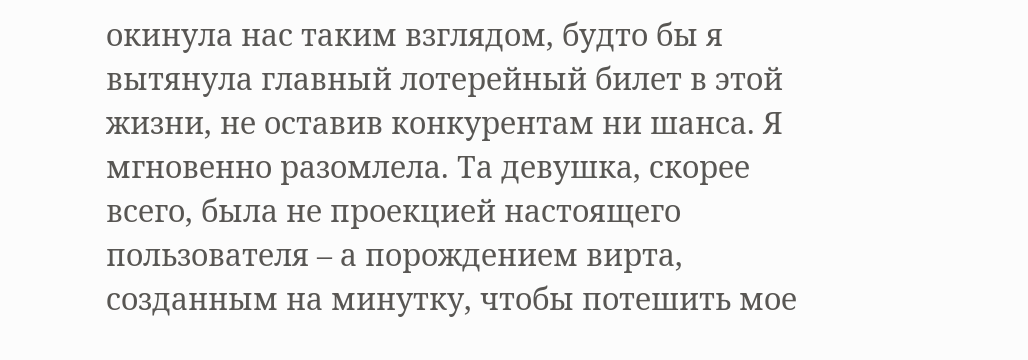окинула нас таким взглядом, будто бы я вытянула главный лотерейный билет в этой жизни, не оставив конкурентам ни шанса. Я мгновенно разомлела. Та девушка, скорее всего, была не проекцией настоящего пользователя – а порождением вирта, созданным на минутку, чтобы потешить мое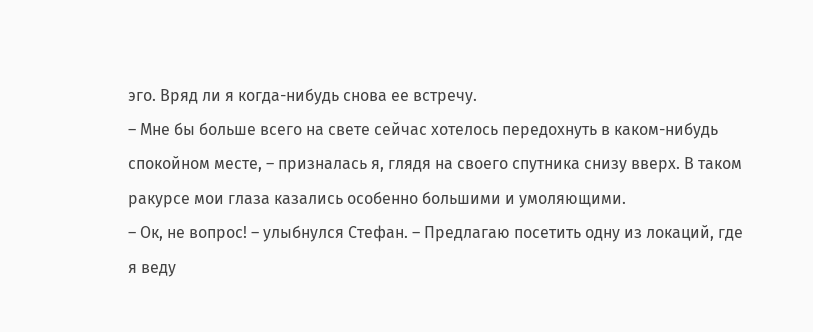эго. Вряд ли я когда-нибудь снова ее встречу.
– Мне бы больше всего на свете сейчас хотелось передохнуть в каком-нибудь спокойном месте, – призналась я, глядя на своего спутника снизу вверх. В таком ракурсе мои глаза казались особенно большими и умоляющими.
– Ок, не вопрос! – улыбнулся Стефан. – Предлагаю посетить одну из локаций, где я веду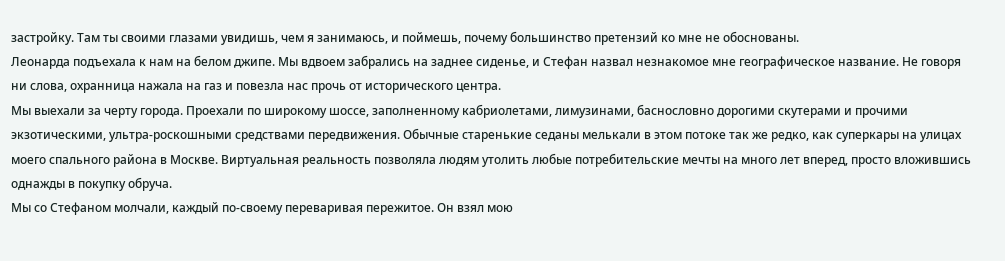застройку. Там ты своими глазами увидишь, чем я занимаюсь, и поймешь, почему большинство претензий ко мне не обоснованы.
Леонарда подъехала к нам на белом джипе. Мы вдвоем забрались на заднее сиденье, и Стефан назвал незнакомое мне географическое название. Не говоря ни слова, охранница нажала на газ и повезла нас прочь от исторического центра.
Мы выехали за черту города. Проехали по широкому шоссе, заполненному кабриолетами, лимузинами, баснословно дорогими скутерами и прочими экзотическими, ультра-роскошными средствами передвижения. Обычные старенькие седаны мелькали в этом потоке так же редко, как суперкары на улицах моего спального района в Москве. Виртуальная реальность позволяла людям утолить любые потребительские мечты на много лет вперед, просто вложившись однажды в покупку обруча.
Мы со Стефаном молчали, каждый по-своему переваривая пережитое. Он взял мою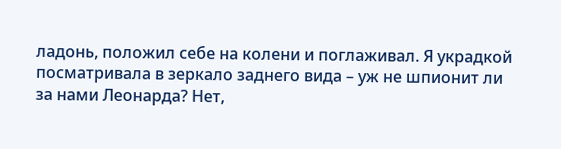ладонь, положил себе на колени и поглаживал. Я украдкой посматривала в зеркало заднего вида – уж не шпионит ли за нами Леонарда? Нет,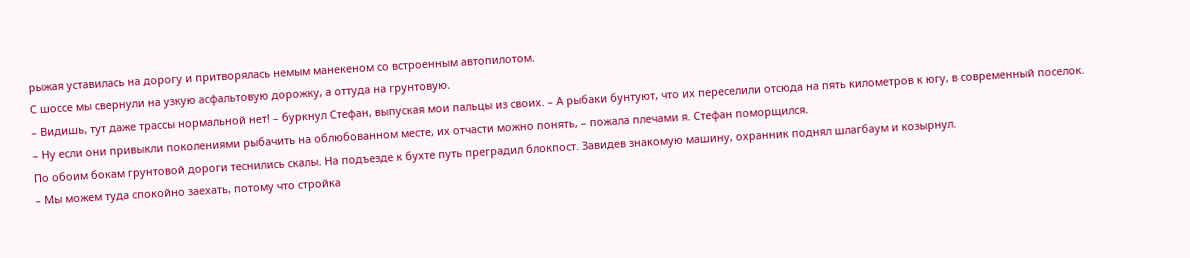рыжая уставилась на дорогу и притворялась немым манекеном со встроенным автопилотом.
С шоссе мы свернули на узкую асфальтовую дорожку, а оттуда на грунтовую.
– Видишь, тут даже трассы нормальной нет! – буркнул Стефан, выпуская мои пальцы из своих. – А рыбаки бунтуют, что их переселили отсюда на пять километров к югу, в современный поселок.
– Ну если они привыкли поколениями рыбачить на облюбованном месте, их отчасти можно понять, – пожала плечами я. Стефан поморщился.
По обоим бокам грунтовой дороги теснились скалы. На подъезде к бухте путь преградил блокпост. Завидев знакомую машину, охранник поднял шлагбаум и козырнул.
– Мы можем туда спокойно заехать, потому что стройка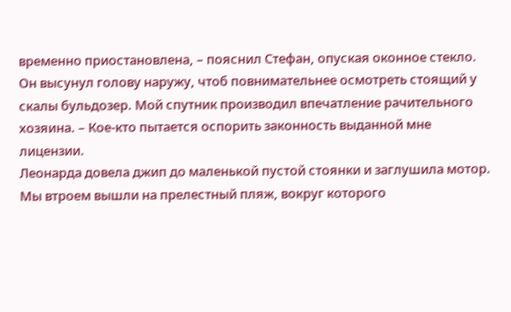временно приостановлена, – пояснил Стефан, опуская оконное стекло. Он высунул голову наружу, чтоб повнимательнее осмотреть стоящий у скалы бульдозер. Мой спутник производил впечатление рачительного хозяина. – Кое-кто пытается оспорить законность выданной мне лицензии.
Леонарда довела джип до маленькой пустой стоянки и заглушила мотор. Мы втроем вышли на прелестный пляж, вокруг которого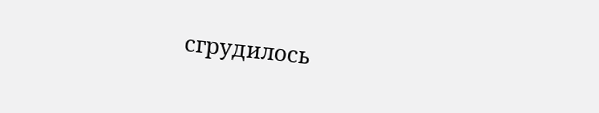сгрудилось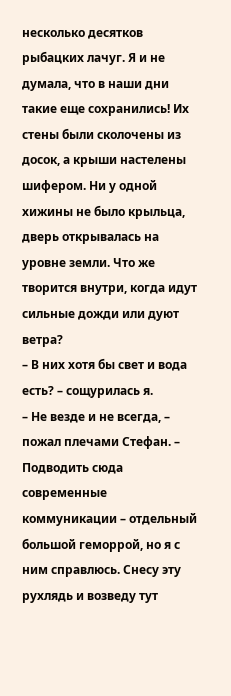несколько десятков рыбацких лачуг. Я и не думала, что в наши дни такие еще сохранились! Их стены были сколочены из досок, а крыши настелены шифером. Ни у одной хижины не было крыльца, дверь открывалась на уровне земли. Что же творится внутри, когда идут сильные дожди или дуют ветра?
– В них хотя бы свет и вода есть? – сощурилась я.
– Не везде и не всегда, – пожал плечами Стефан. – Подводить сюда современные коммуникации – отдельный большой геморрой, но я с ним справлюсь. Снесу эту рухлядь и возведу тут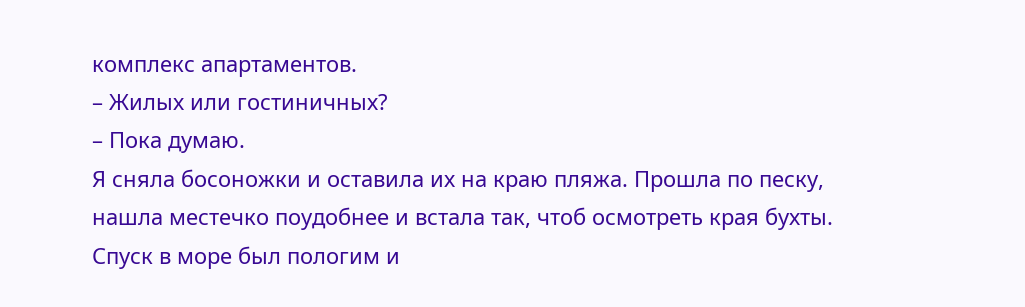комплекс апартаментов.
– Жилых или гостиничных?
– Пока думаю.
Я сняла босоножки и оставила их на краю пляжа. Прошла по песку, нашла местечко поудобнее и встала так, чтоб осмотреть края бухты. Спуск в море был пологим и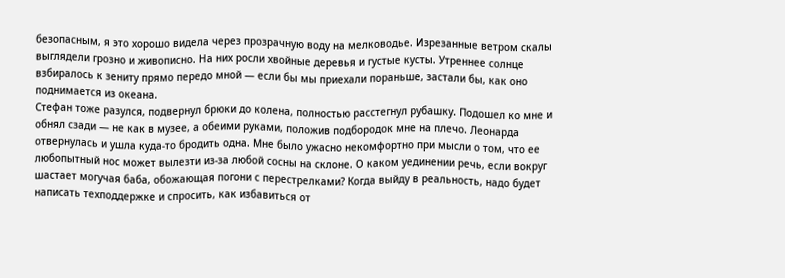безопасным, я это хорошо видела через прозрачную воду на мелководье. Изрезанные ветром скалы выглядели грозно и живописно. На них росли хвойные деревья и густые кусты. Утреннее солнце взбиралось к зениту прямо передо мной — если бы мы приехали пораньше, застали бы, как оно поднимается из океана.
Стефан тоже разулся, подвернул брюки до колена, полностью расстегнул рубашку. Подошел ко мне и обнял сзади — не как в музее, а обеими руками, положив подбородок мне на плечо. Леонарда отвернулась и ушла куда-то бродить одна. Мне было ужасно некомфортно при мысли о том, что ее любопытный нос может вылезти из-за любой сосны на склоне. О каком уединении речь, если вокруг шастает могучая баба, обожающая погони с перестрелками? Когда выйду в реальность, надо будет написать техподдержке и спросить, как избавиться от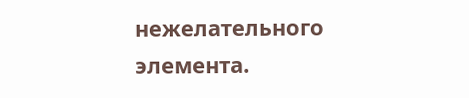нежелательного элемента.